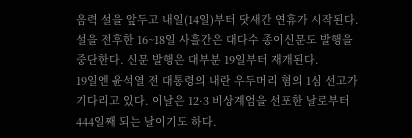음력 설을 앞두고 내일(14일)부터 닷새간 연휴가 시작된다. 설을 전후한 16~18일 사흘간은 대다수 종이신문도 발행을 중단한다. 신문 발행은 대부분 19일부터 재개된다.
19일엔 윤석열 전 대통령의 내란 우두머리 혐의 1심 선고가 기다리고 있다. 이날은 12·3 비상계엄을 선포한 날로부터 444일째 되는 날이기도 하다.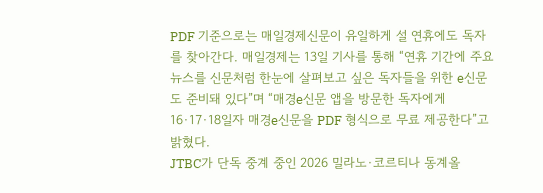PDF 기준으로는 매일경제신문이 유일하게 설 연휴에도 독자를 찾아간다. 매일경제는 13일 기사를 통해 “연휴 기간에 주요 뉴스를 신문처럼 한눈에 살펴보고 싶은 독자들을 위한 e신문도 준비돼 있다”며 “매경e신문 앱을 방문한 독자에게 16·17·18일자 매경e신문을 PDF 형식으로 무료 제공한다”고 밝혔다.
JTBC가 단독 중계 중인 2026 밀라노·코르티나 동계올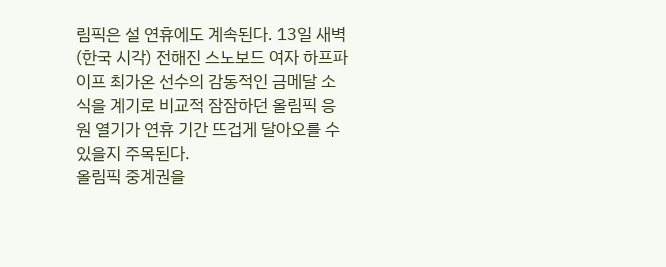림픽은 설 연휴에도 계속된다. 13일 새벽(한국 시각) 전해진 스노보드 여자 하프파이프 최가온 선수의 감동적인 금메달 소식을 계기로 비교적 잠잠하던 올림픽 응원 열기가 연휴 기간 뜨겁게 달아오를 수 있을지 주목된다.
올림픽 중계권을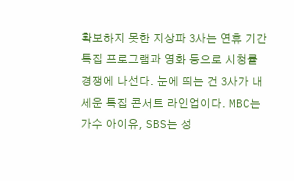확보하지 못한 지상파 3사는 연휴 기간 특집 프로그램과 영화 등으로 시청률 경쟁에 나선다. 눈에 띄는 건 3사가 내세운 특집 콘서트 라인업이다. MBC는 가수 아이유, SBS는 성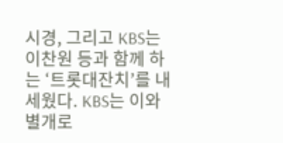시경, 그리고 KBS는 이찬원 등과 함께 하는 ‘트롯대잔치’를 내세웠다. KBS는 이와 별개로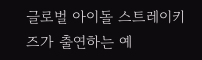글로벌 아이돌 스트레이키즈가 출연하는 예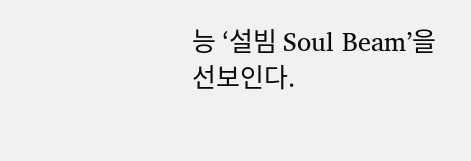능 ‘설빔 Soul Beam’을 선보인다.